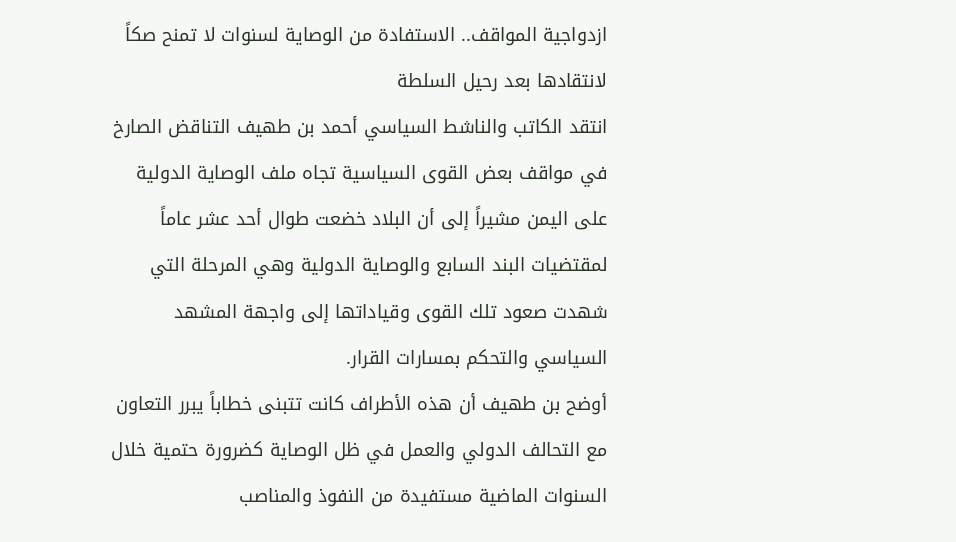ازدواجية المواقف.. الاستفادة من الوصاية لسنوات لا تمنح صكاً لانتقادها بعد رحيل السلطة
انتقد الكاتب والناشط السياسي أحمد بن طهيف التناقض الصارخ في مواقف بعض القوى السياسية تجاه ملف الوصاية الدولية على اليمن مشيراً إلى أن البلاد خضعت طوال أحد عشر عاماً لمقتضيات البند السابع والوصاية الدولية وهي المرحلة التي شهدت صعود تلك القوى وقياداتها إلى واجهة المشهد السياسي والتحكم بمسارات القرار.
أوضح بن طهيف أن هذه الأطراف كانت تتبنى خطاباً يبرر التعاون مع التحالف الدولي والعمل في ظل الوصاية كضرورة حتمية خلال السنوات الماضية مستفيدة من النفوذ والمناصب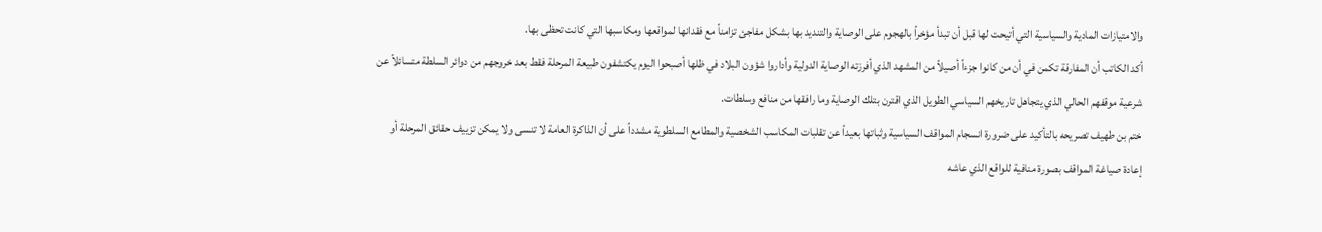والامتيازات المادية والسياسية التي أتيحت لها قبل أن تبدأ مؤخراً بالهجوم على الوصاية والتنديد بها بشكل مفاجئ تزامناً مع فقدانها لمواقعها ومكاسبها التي كانت تحظى بها.
أكد الكاتب أن المفارقة تكمن في أن من كانوا جزءاً أصيلاً من المشهد الذي أفرزته الوصاية الدولية وأداروا شؤون البلاد في ظلها أصبحوا اليوم يكتشفون طبيعة المرحلة فقط بعد خروجهم من دوائر السلطة متسائلاً عن شرعية موقفهم الحالي الذي يتجاهل تاريخهم السياسي الطويل الذي اقترن بتلك الوصاية وما رافقها من منافع وسلطات.
ختم بن طهيف تصريحه بالتأكيد على ضرورة انسجام المواقف السياسية وثباتها بعيداً عن تقلبات المكاسب الشخصية والمطامع السلطوية مشدداً على أن الذاكرة العامة لا تنسى ولا يمكن تزييف حقائق المرحلة أو إعادة صياغة المواقف بصورة منافية للواقع الذي عاشه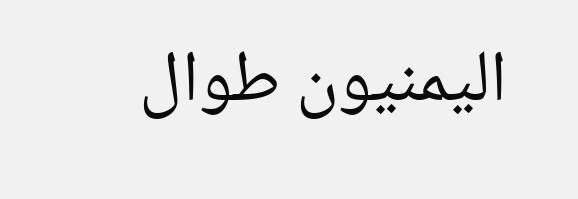اليمنيون طوال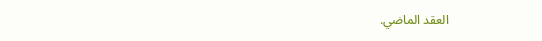العقد الماضي.